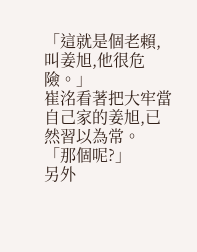「這就是個老賴,叫姜旭,他很危險。」
崔洺看著把大牢當自己家的姜旭,已然習以為常。
「那個呢?」
另外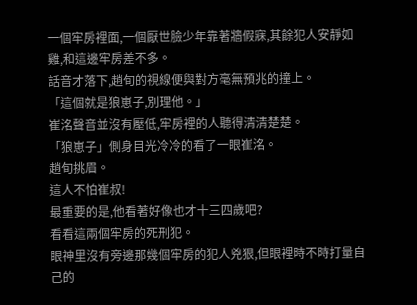一個牢房裡面,一個厭世臉少年靠著牆假寐,其餘犯人安靜如雞,和這邊牢房差不多。
話音才落下,趙旬的視線便與對方毫無預兆的撞上。
「這個就是狼崽子,別理他。」
崔洺聲音並沒有壓低,牢房裡的人聽得清清楚楚。
「狼崽子」側身目光冷冷的看了一眼崔洺。
趙旬挑眉。
這人不怕崔叔!
最重要的是,他看著好像也才十三四歲吧?
看看這兩個牢房的死刑犯。
眼神里沒有旁邊那幾個牢房的犯人兇狠,但眼裡時不時打量自己的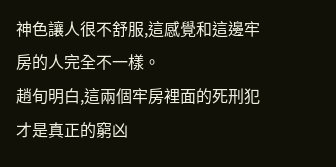神色讓人很不舒服,這感覺和這邊牢房的人完全不一樣。
趙旬明白,這兩個牢房裡面的死刑犯才是真正的窮凶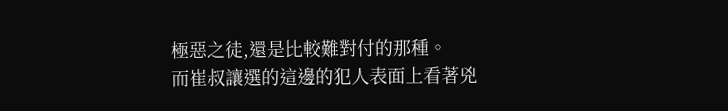極惡之徒,還是比較難對付的那種。
而崔叔讓選的這邊的犯人表面上看著兇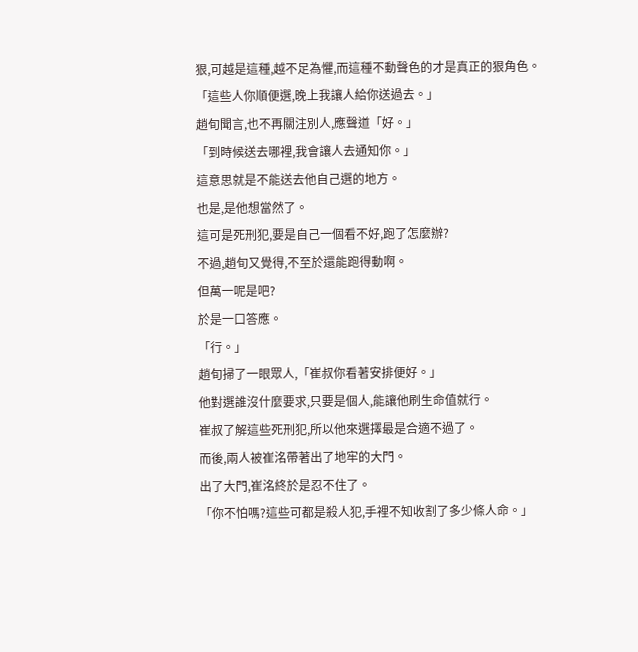狠,可越是這種,越不足為懼,而這種不動聲色的才是真正的狠角色。
「這些人你順便選,晚上我讓人給你送過去。」
趙旬聞言,也不再關注別人,應聲道「好。」
「到時候送去哪裡,我會讓人去通知你。」
這意思就是不能送去他自己選的地方。
也是,是他想當然了。
這可是死刑犯,要是自己一個看不好,跑了怎麼辦?
不過,趙旬又覺得,不至於還能跑得動啊。
但萬一呢是吧?
於是一口答應。
「行。」
趙旬掃了一眼眾人,「崔叔你看著安排便好。」
他對選誰沒什麼要求,只要是個人,能讓他刷生命值就行。
崔叔了解這些死刑犯,所以他來選擇最是合適不過了。
而後,兩人被崔洺帶著出了地牢的大門。
出了大門,崔洺終於是忍不住了。
「你不怕嗎?這些可都是殺人犯,手裡不知收割了多少條人命。」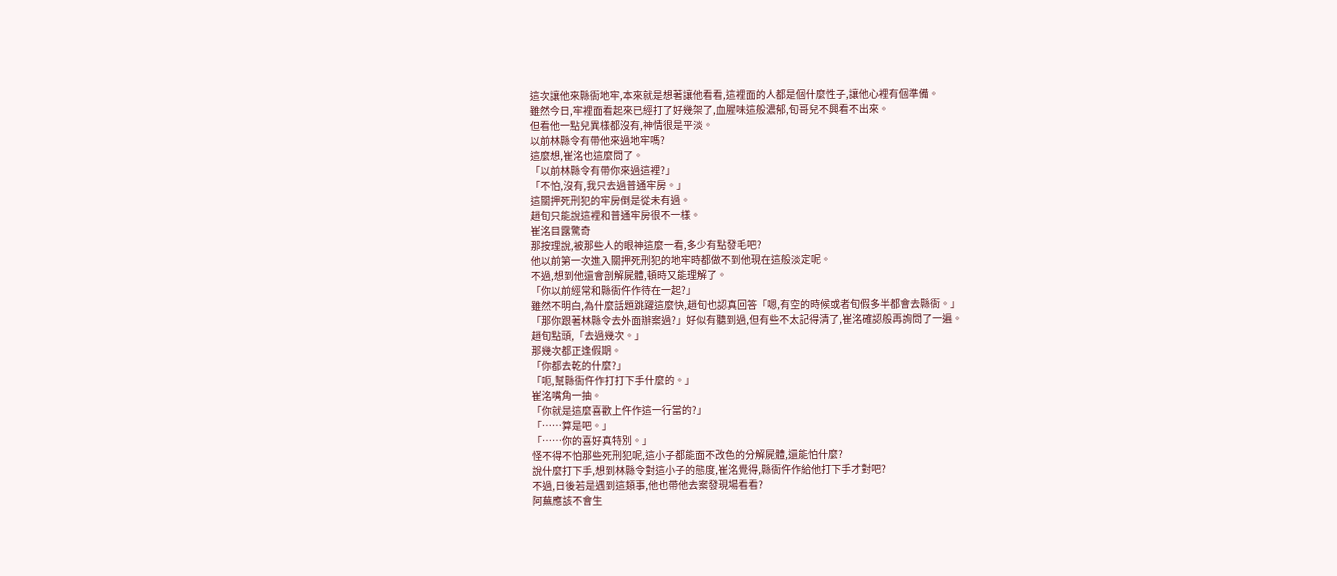這次讓他來縣衙地牢,本來就是想著讓他看看,這裡面的人都是個什麼性子,讓他心裡有個準備。
雖然今日,牢裡面看起來已經打了好幾架了,血腥味這般濃郁,旬哥兒不興看不出來。
但看他一點兒異樣都沒有,神情很是平淡。
以前林縣令有帶他來過地牢嗎?
這麼想,崔洺也這麼問了。
「以前林縣令有帶你來過這裡?」
「不怕,沒有,我只去過普通牢房。」
這關押死刑犯的牢房倒是從未有過。
趙旬只能說這裡和普通牢房很不一樣。
崔洺目露驚奇
那按理說,被那些人的眼神這麼一看,多少有點發毛吧?
他以前第一次進入關押死刑犯的地牢時都做不到他現在這般淡定呢。
不過,想到他還會剖解屍體,頓時又能理解了。
「你以前經常和縣衙仵作待在一起?」
雖然不明白,為什麼話題跳躍這麼快,趙旬也認真回答「嗯,有空的時候或者旬假多半都會去縣衙。」
「那你跟著林縣令去外面辦案過?」好似有聽到過,但有些不太記得清了,崔洺確認般再詢問了一遍。
趙旬點頭,「去過幾次。」
那幾次都正逢假期。
「你都去乾的什麼?」
「呃,幫縣衙仵作打打下手什麼的。」
崔洺嘴角一抽。
「你就是這麼喜歡上仵作這一行當的?」
「……算是吧。」
「……你的喜好真特別。」
怪不得不怕那些死刑犯呢,這小子都能面不改色的分解屍體,還能怕什麼?
說什麼打下手,想到林縣令對這小子的態度,崔洺覺得,縣衙仵作給他打下手才對吧?
不過,日後若是遇到這類事,他也帶他去案發現場看看?
阿蕪應該不會生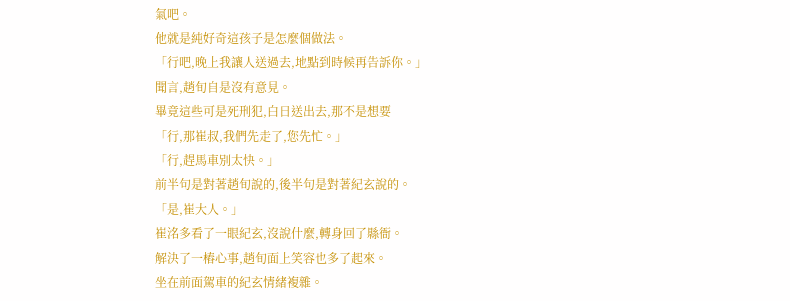氣吧。
他就是純好奇這孩子是怎麼個做法。
「行吧,晚上我讓人送過去,地點到時候再告訴你。」
聞言,趙旬自是沒有意見。
畢竟這些可是死刑犯,白日送出去,那不是想要
「行,那崔叔,我們先走了,您先忙。」
「行,趕馬車別太快。」
前半句是對著趙旬說的,後半句是對著紀玄說的。
「是,崔大人。」
崔洺多看了一眼紀玄,沒說什麼,轉身回了縣衙。
解決了一樁心事,趙旬面上笑容也多了起來。
坐在前面駕車的紀玄情緒複雜。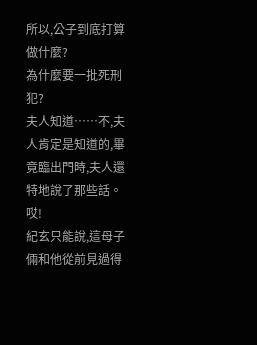所以,公子到底打算做什麼?
為什麼要一批死刑犯?
夫人知道……不,夫人肯定是知道的,畢竟臨出門時,夫人還特地說了那些話。
哎!
紀玄只能說,這母子倆和他從前見過得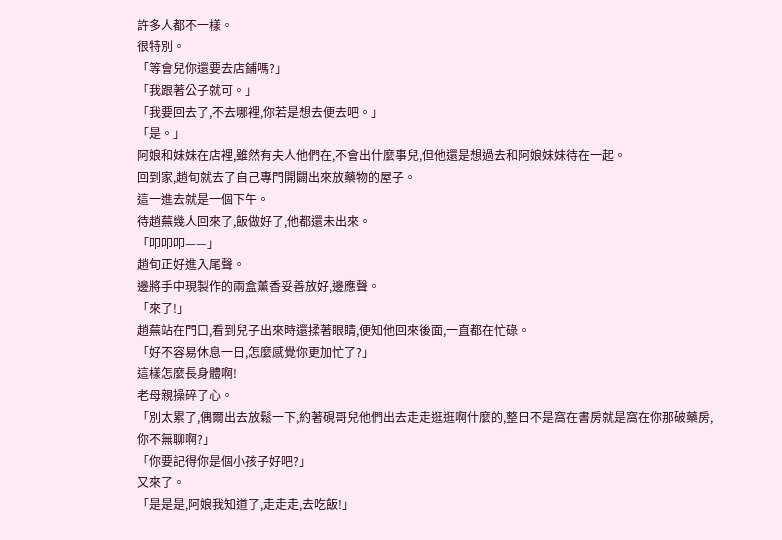許多人都不一樣。
很特別。
「等會兒你還要去店鋪嗎?」
「我跟著公子就可。」
「我要回去了,不去哪裡,你若是想去便去吧。」
「是。」
阿娘和妹妹在店裡,雖然有夫人他們在,不會出什麼事兒,但他還是想過去和阿娘妹妹待在一起。
回到家,趙旬就去了自己專門開闢出來放藥物的屋子。
這一進去就是一個下午。
待趙蕪幾人回來了,飯做好了,他都還未出來。
「叩叩叩——」
趙旬正好進入尾聲。
邊將手中現製作的兩盒薰香妥善放好,邊應聲。
「來了!」
趙蕪站在門口,看到兒子出來時還揉著眼睛,便知他回來後面,一直都在忙碌。
「好不容易休息一日,怎麼感覺你更加忙了?」
這樣怎麼長身體啊!
老母親操碎了心。
「別太累了,偶爾出去放鬆一下,約著硯哥兒他們出去走走逛逛啊什麼的,整日不是窩在書房就是窩在你那破藥房,你不無聊啊?」
「你要記得你是個小孩子好吧?」
又來了。
「是是是,阿娘我知道了,走走走,去吃飯!」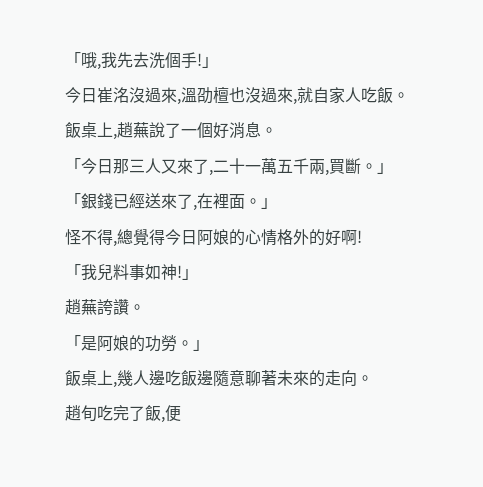「哦,我先去洗個手!」
今日崔洺沒過來,溫劭檀也沒過來,就自家人吃飯。
飯桌上,趙蕪說了一個好消息。
「今日那三人又來了,二十一萬五千兩,買斷。」
「銀錢已經送來了,在裡面。」
怪不得,總覺得今日阿娘的心情格外的好啊!
「我兒料事如神!」
趙蕪誇讚。
「是阿娘的功勞。」
飯桌上,幾人邊吃飯邊隨意聊著未來的走向。
趙旬吃完了飯,便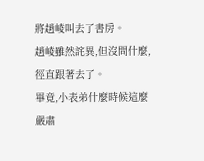將趙崚叫去了書房。
趙崚雖然詫異,但沒問什麼,徑直跟著去了。
畢竟,小表弟什麼時候這麼嚴肅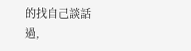的找自己談話過,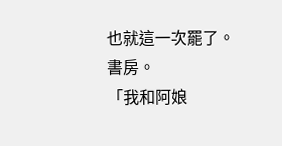也就這一次罷了。
書房。
「我和阿娘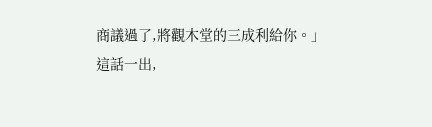商議過了,將觀木堂的三成利給你。」
這話一出,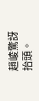趙崚驚訝抬頭。